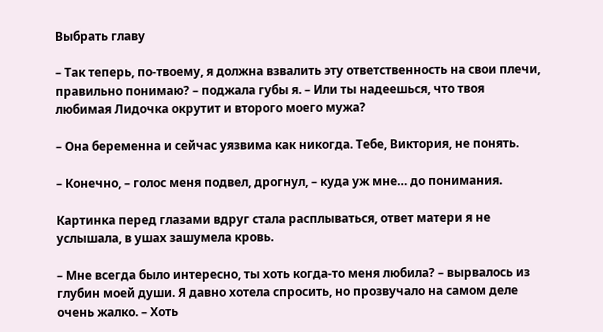Выбрать главу

– Так теперь, по-твоему, я должна взвалить эту ответственность на свои плечи, правильно понимаю? – поджала губы я. – Или ты надеешься, что твоя любимая Лидочка окрутит и второго моего мужа?

– Она беременна и сейчас уязвима как никогда. Тебе, Виктория, не понять.

– Конечно, – голос меня подвел, дрогнул, – куда уж мне… до понимания.

Картинка перед глазами вдруг стала расплываться, ответ матери я не услышала, в ушах зашумела кровь.

– Мне всегда было интересно, ты хоть когда-то меня любила? – вырвалось из глубин моей души. Я давно хотела спросить, но прозвучало на самом деле очень жалко. – Хоть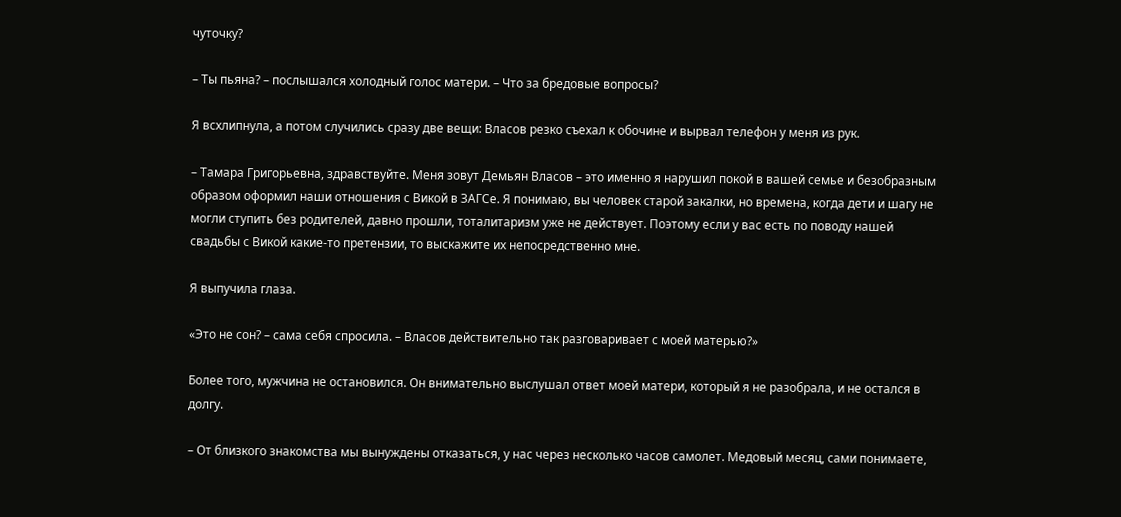чуточку?

– Ты пьяна? – послышался холодный голос матери. – Что за бредовые вопросы?

Я всхлипнула, а потом случились сразу две вещи: Власов резко съехал к обочине и вырвал телефон у меня из рук.

– Тамара Григорьевна, здравствуйте. Меня зовут Демьян Власов – это именно я нарушил покой в вашей семье и безобразным образом оформил наши отношения с Викой в ЗАГСе. Я понимаю, вы человек старой закалки, но времена, когда дети и шагу не могли ступить без родителей, давно прошли, тоталитаризм уже не действует. Поэтому если у вас есть по поводу нашей свадьбы с Викой какие-то претензии, то выскажите их непосредственно мне.

Я выпучила глаза.

«Это не сон? – сама себя спросила. – Власов действительно так разговаривает с моей матерью?»

Более того, мужчина не остановился. Он внимательно выслушал ответ моей матери, который я не разобрала, и не остался в долгу.

– От близкого знакомства мы вынуждены отказаться, у нас через несколько часов самолет. Медовый месяц, сами понимаете,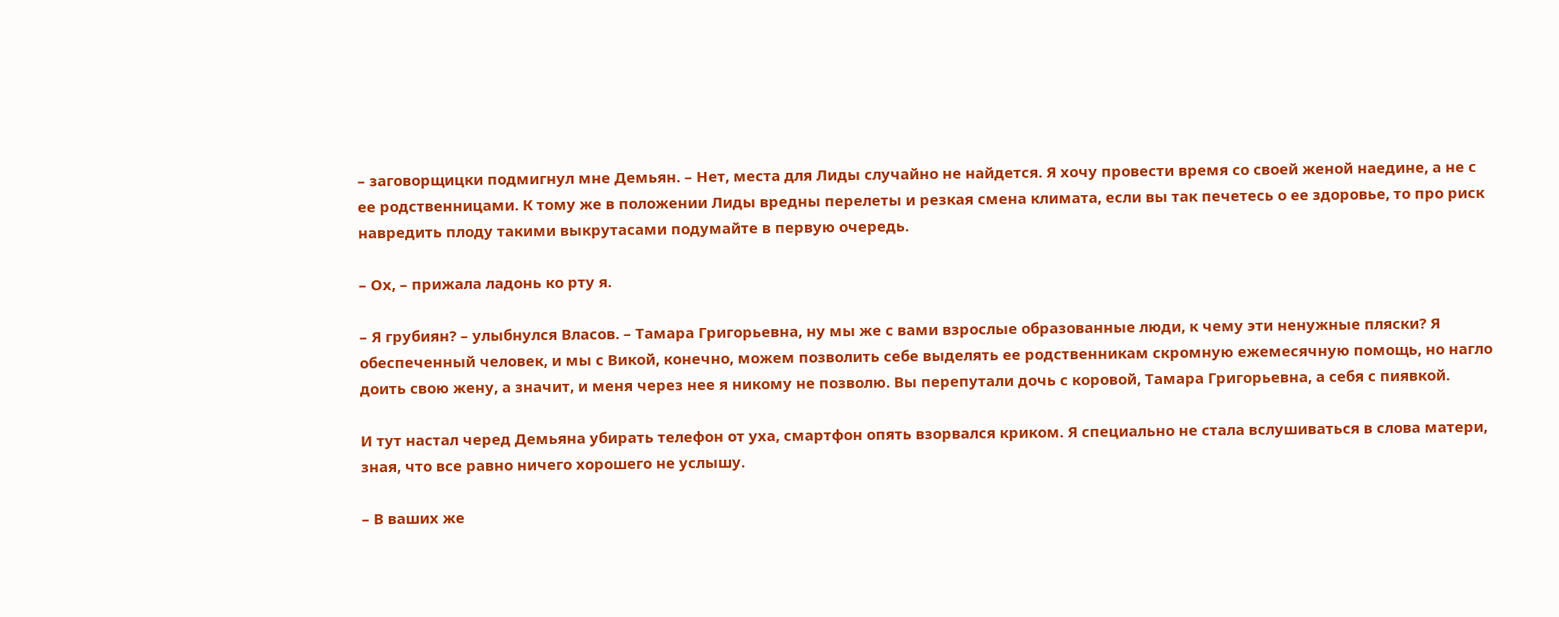– заговорщицки подмигнул мне Демьян. – Нет, места для Лиды случайно не найдется. Я хочу провести время со своей женой наедине, а не с ее родственницами. К тому же в положении Лиды вредны перелеты и резкая смена климата, если вы так печетесь о ее здоровье, то про риск навредить плоду такими выкрутасами подумайте в первую очередь.

– Ох, – прижала ладонь ко рту я.

– Я грубиян? – улыбнулся Власов. – Тамара Григорьевна, ну мы же с вами взрослые образованные люди, к чему эти ненужные пляски? Я обеспеченный человек, и мы с Викой, конечно, можем позволить себе выделять ее родственникам скромную ежемесячную помощь, но нагло доить свою жену, а значит, и меня через нее я никому не позволю. Вы перепутали дочь с коровой, Тамара Григорьевна, а себя с пиявкой.

И тут настал черед Демьяна убирать телефон от уха, смартфон опять взорвался криком. Я специально не стала вслушиваться в слова матери, зная, что все равно ничего хорошего не услышу.

– В ваших же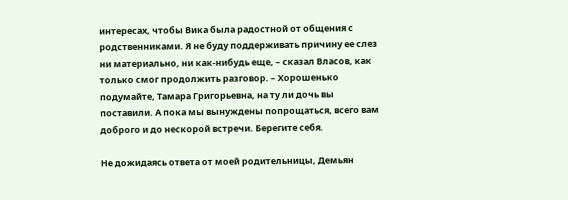интересах, чтобы Вика была радостной от общения с родственниками. Я не буду поддерживать причину ее слез ни материально, ни как-нибудь еще, – сказал Власов, как только смог продолжить разговор. – Хорошенько подумайте, Тамара Григорьевна, на ту ли дочь вы поставили. А пока мы вынуждены попрощаться, всего вам доброго и до нескорой встречи. Берегите себя.

Не дожидаясь ответа от моей родительницы, Демьян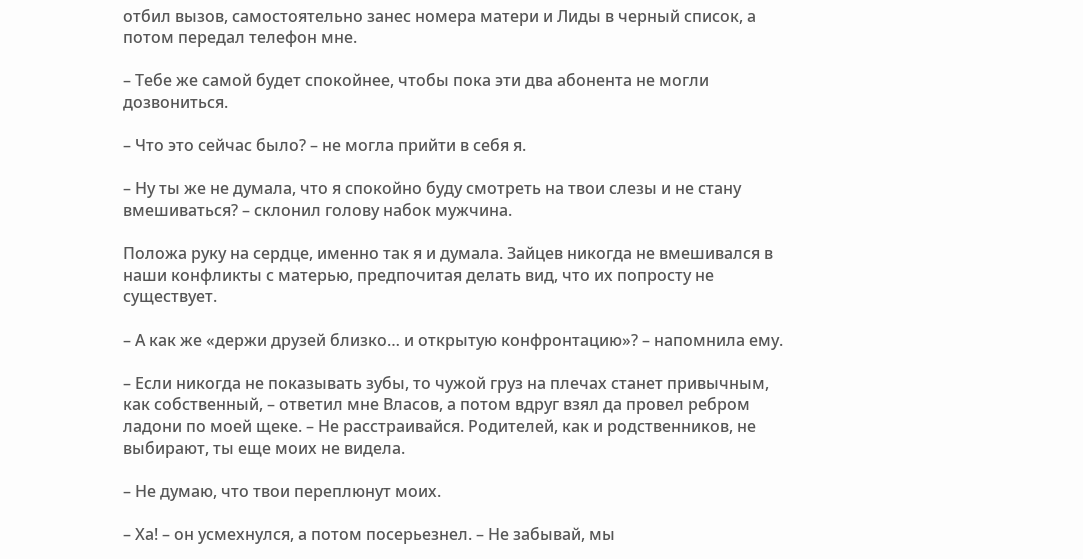отбил вызов, самостоятельно занес номера матери и Лиды в черный список, а потом передал телефон мне.

– Тебе же самой будет спокойнее, чтобы пока эти два абонента не могли дозвониться.

– Что это сейчас было? – не могла прийти в себя я.

– Ну ты же не думала, что я спокойно буду смотреть на твои слезы и не стану вмешиваться? – склонил голову набок мужчина.

Положа руку на сердце, именно так я и думала. Зайцев никогда не вмешивался в наши конфликты с матерью, предпочитая делать вид, что их попросту не существует.

– А как же «держи друзей близко… и открытую конфронтацию»? – напомнила ему.

– Если никогда не показывать зубы, то чужой груз на плечах станет привычным, как собственный, – ответил мне Власов, а потом вдруг взял да провел ребром ладони по моей щеке. – Не расстраивайся. Родителей, как и родственников, не выбирают, ты еще моих не видела.

– Не думаю, что твои переплюнут моих.

– Ха! – он усмехнулся, а потом посерьезнел. – Не забывай, мы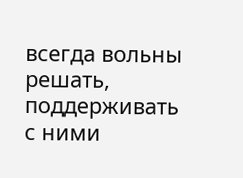всегда вольны решать, поддерживать с ними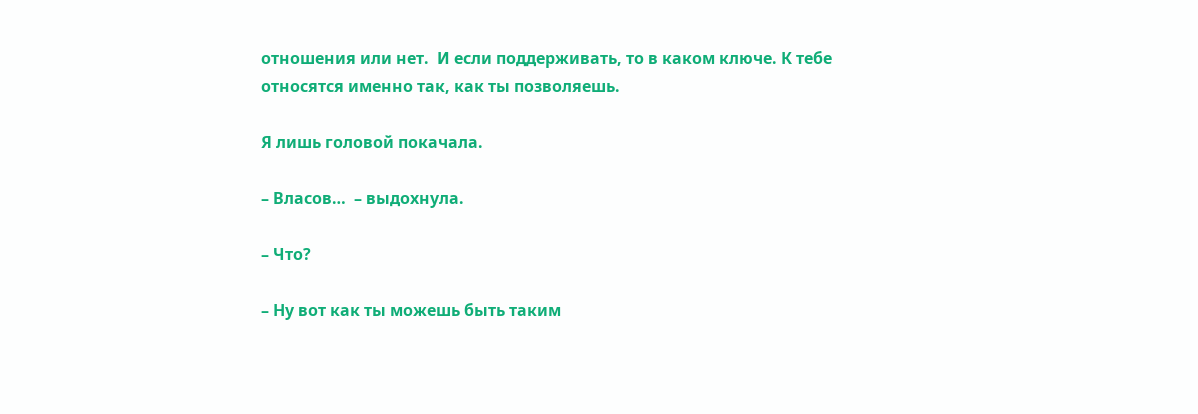отношения или нет.  И если поддерживать, то в каком ключе. К тебе относятся именно так, как ты позволяешь.

Я лишь головой покачала.

– Власов…  – выдохнула.

– Что?

– Ну вот как ты можешь быть таким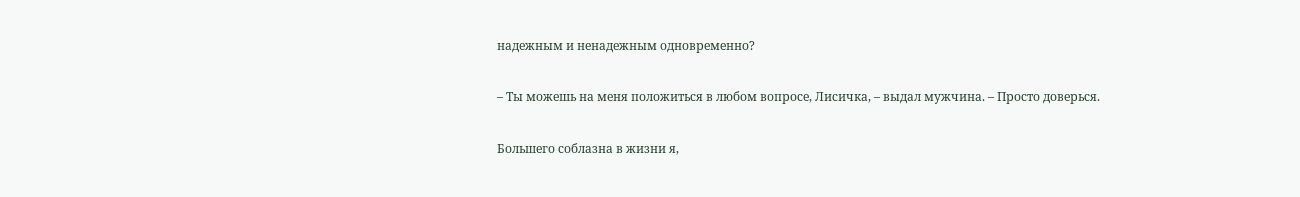надежным и ненадежным одновременно?

– Ты можешь на меня положиться в любом вопросе, Лисичка, – выдал мужчина. – Просто доверься.

Большего соблазна в жизни я,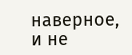наверное, и не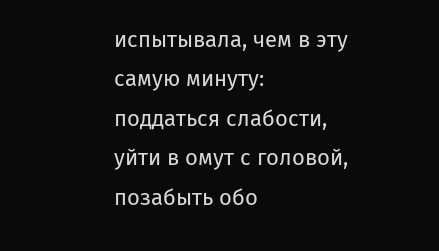испытывала, чем в эту самую минуту: поддаться слабости, уйти в омут с головой, позабыть обо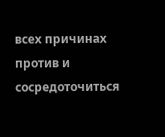всех причинах против и сосредоточиться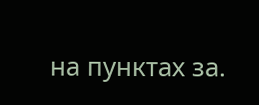на пунктах за.